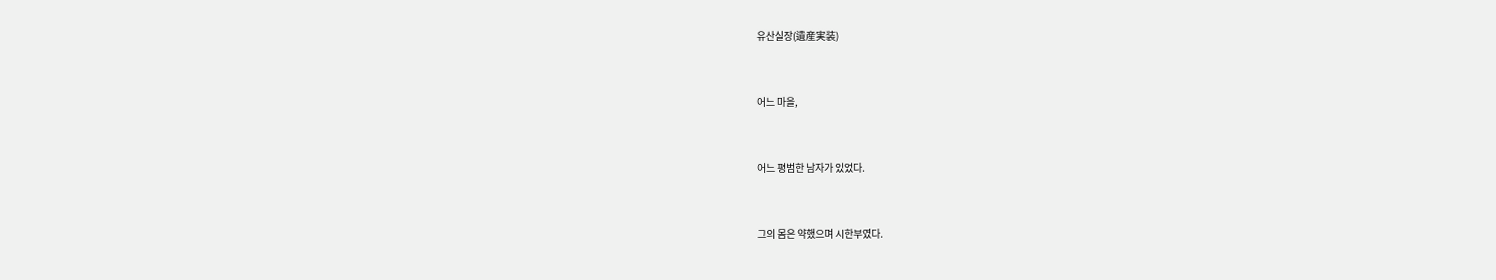유산실장(遺産実装)


어느 마을,


어느 평범한 남자가 있었다.


그의 몸은 약했으며 시한부였다.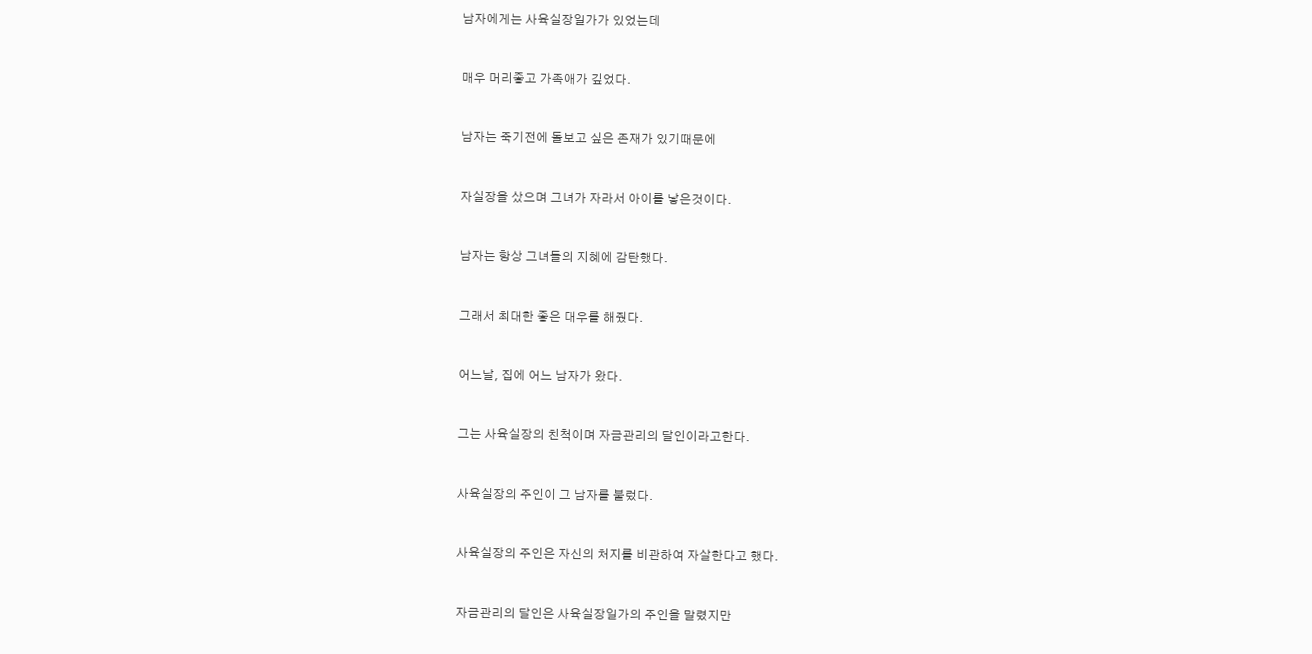남자에게는 사육실장일가가 있었는데


매우 머리좋고 가족애가 깊었다.


남자는 죽기전에 돌보고 싶은 존재가 있기때문에


자실장을 샀으며 그녀가 자라서 아이를 낳은것이다.


남자는 항상 그녀들의 지혜에 감탄했다.


그래서 최대한 좋은 대우를 해줬다.


어느날, 집에 어느 남자가 왔다.


그는 사육실장의 친척이며 자금관리의 달인이라고한다.


사육실장의 주인이 그 남자를 불렀다.


사육실장의 주인은 자신의 처지를 비관하여 자살한다고 했다.


자금관리의 달인은 사육실장일가의 주인을 말렸지만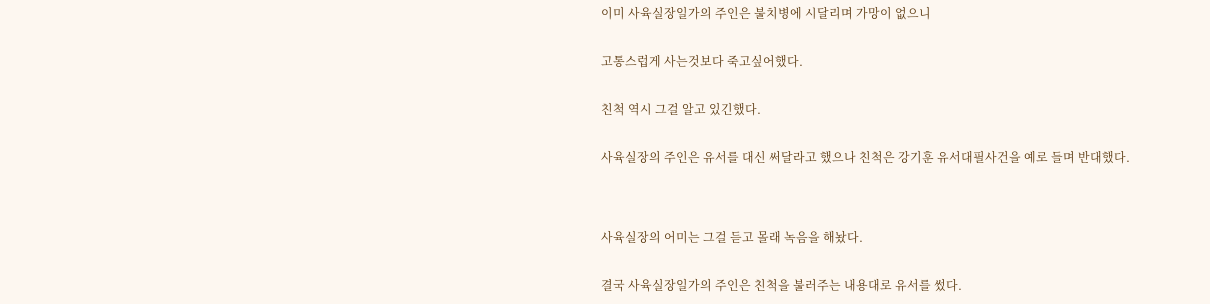이미 사육실장일가의 주인은 불치병에 시달리며 가망이 없으니


고통스럽게 사는것보다 죽고싶어했다.


친척 역시 그걸 알고 있긴했다.


사육실장의 주인은 유서를 대신 써달라고 했으나 친척은 강기훈 유서대필사건을 예로 들며 반대했다.




사육실장의 어미는 그걸 듣고 몰래 녹음을 해놨다.


결국 사육실장일가의 주인은 친척을 불러주는 내용대로 유서를 썼다.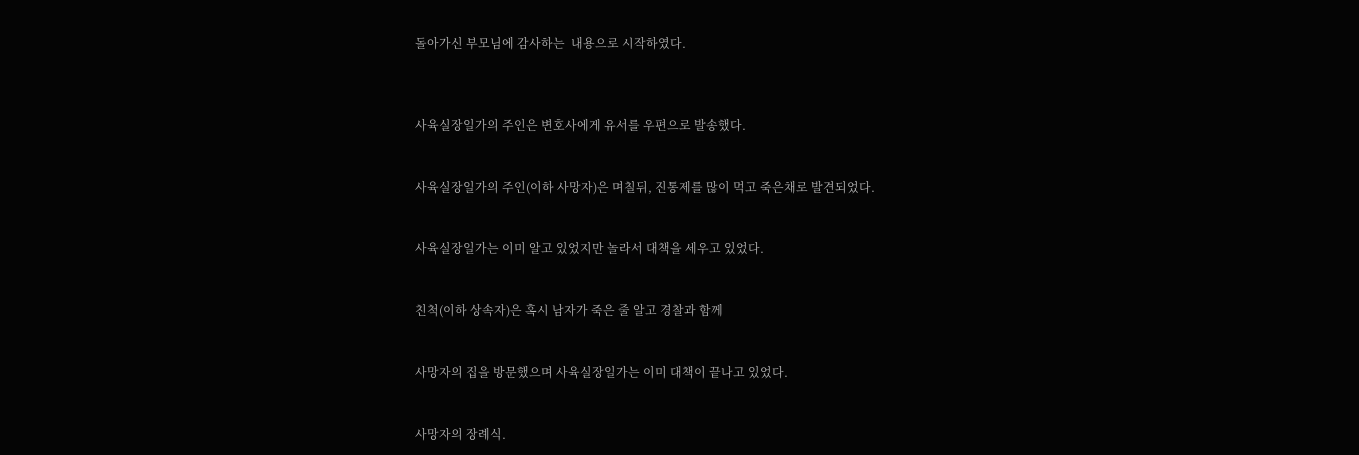돌아가신 부모님에 감사하는  내용으로 시작하였다.



사육실장일가의 주인은 변호사에게 유서를 우편으로 발송했다.


사육실장일가의 주인(이하 사망자)은 며칠뒤, 진통제를 많이 먹고 죽은채로 발견되었다.


사육실장일가는 이미 알고 있었지만 놀라서 대책을 세우고 있었다.


친척(이하 상속자)은 혹시 남자가 죽은 줄 알고 경찰과 함께


사망자의 집을 방문했으며 사육실장일가는 이미 대책이 끝나고 있었다.


사망자의 장례식.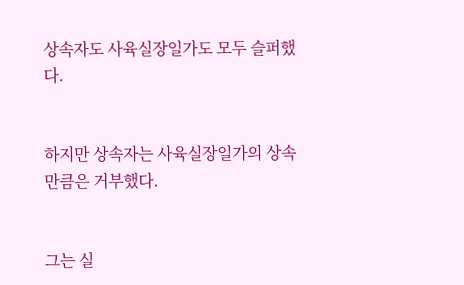상속자도 사육실장일가도 모두 슬퍼했다.


하지만 상속자는 사육실장일가의 상속만큼은 거부했다.


그는 실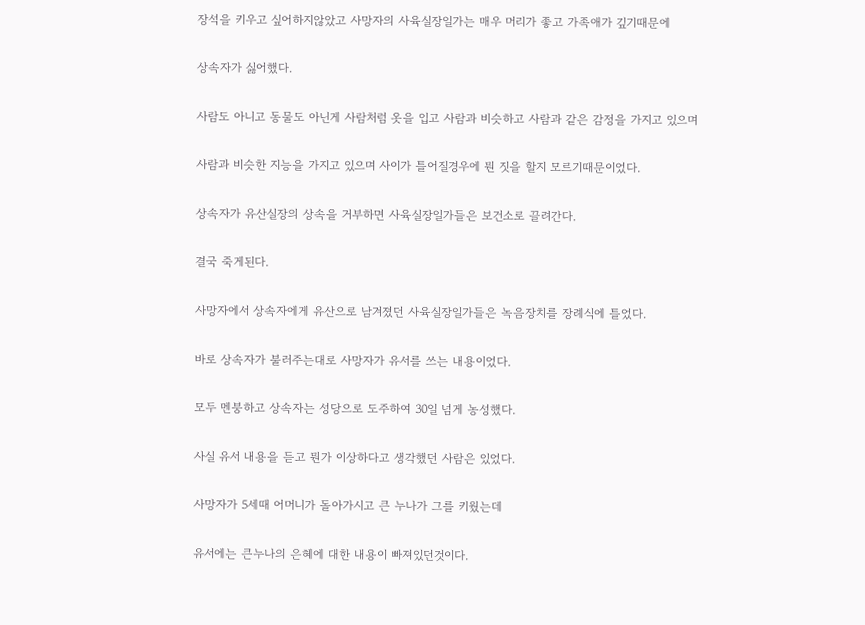장석을 키우고 싶어하지않았고 사망자의 사육실장일가는 매우 머리가 좋고 가족애가 깊기때문에


상속자가 싫어했다.


사람도 아니고 동물도 아닌게 사람처럼 옷을 입고 사람과 비슷하고 사람과 같은 감정을 가지고 있으며


사람과 비슷한 지능을 가지고 있으며 사이가 틀어질경우에 뭔 짓을 할지 모르기때문이었다.


상속자가 유산실장의 상속을 거부하면 사육실장일가들은 보건소로 끌려간다.


결국 죽게된다.


사망자에서 상속자에게 유산으로 남겨졌던 사육실장일가들은 녹음장치를 장례식에 틀었다.


바로 상속자가 불러주는대로 사망자가 유서를 쓰는 내용이었다.


모두 멘붕하고 상속자는 성당으로 도주하여 30일 넘게 농성했다.


사실 유서 내용을 듣고 뭔가 이상하다고 생각했던 사람은 있었다.


사망자가 5세때 어머니가 돌아가시고 큰 누나가 그를 키웠는데


유서에는 큰누나의 은혜에 대한 내용이 빠져있던것이다.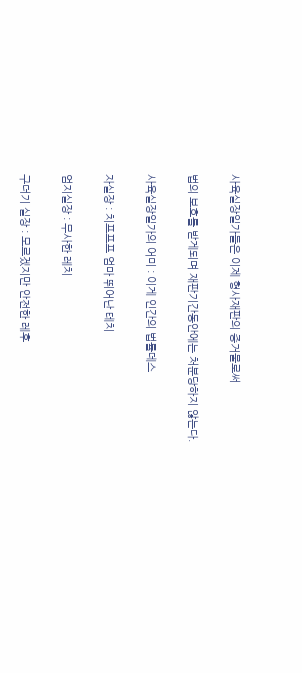사육실장일가들은 이제 형사재판의 증거물로써


법의 보호를 받게되며 재판기간동안에는 처분당하지 않는다.


사육실장일가의 어미 : 이게 인간의 법률데스


자실장 : 치프프프 엄마 뛰어난 테치


엄지실장 : 무사한 레치


구더기 실장 : 모르겠지만 안전한 레후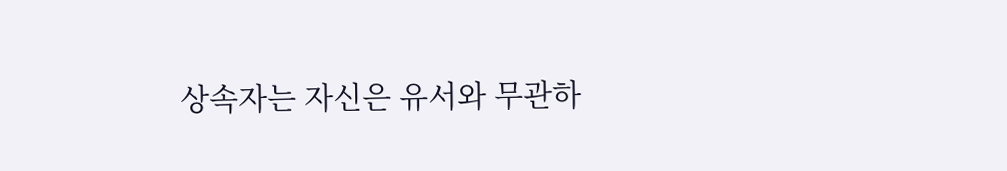상속자는 자신은 유서와 무관하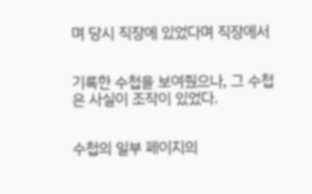며 당시 직장에 있었다며 직장에서


기록한 수첩을 보여줬으나, 그 수첩은 사실이 조작이 있었다.


수첩의 일부 페이지의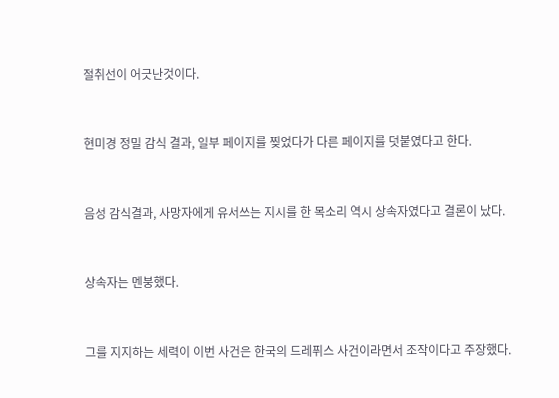절취선이 어긋난것이다.


현미경 정밀 감식 결과, 일부 페이지를 찢었다가 다른 페이지를 덧붙였다고 한다.


음성 감식결과, 사망자에게 유서쓰는 지시를 한 목소리 역시 상속자였다고 결론이 났다.


상속자는 멘붕했다.


그를 지지하는 세력이 이번 사건은 한국의 드레퓌스 사건이라면서 조작이다고 주장했다.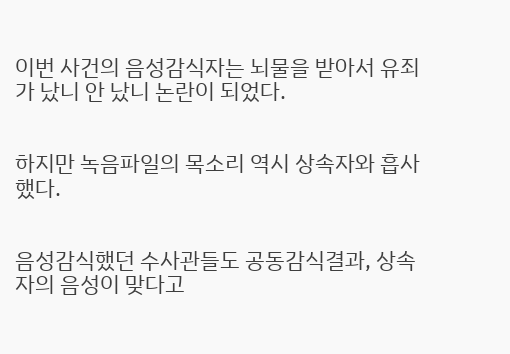이번 사건의 음성감식자는 뇌물을 받아서 유죄가 났니 안 났니 논란이 되었다.


하지만 녹음파일의 목소리 역시 상속자와 흡사했다.


음성감식했던 수사관들도 공동감식결과, 상속자의 음성이 맞다고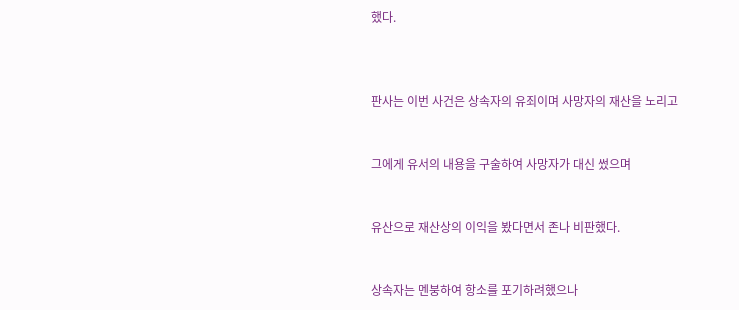했다.



판사는 이번 사건은 상속자의 유죄이며 사망자의 재산을 노리고


그에게 유서의 내용을 구술하여 사망자가 대신 썼으며


유산으로 재산상의 이익을 봤다면서 존나 비판했다.


상속자는 멘붕하여 항소를 포기하려했으나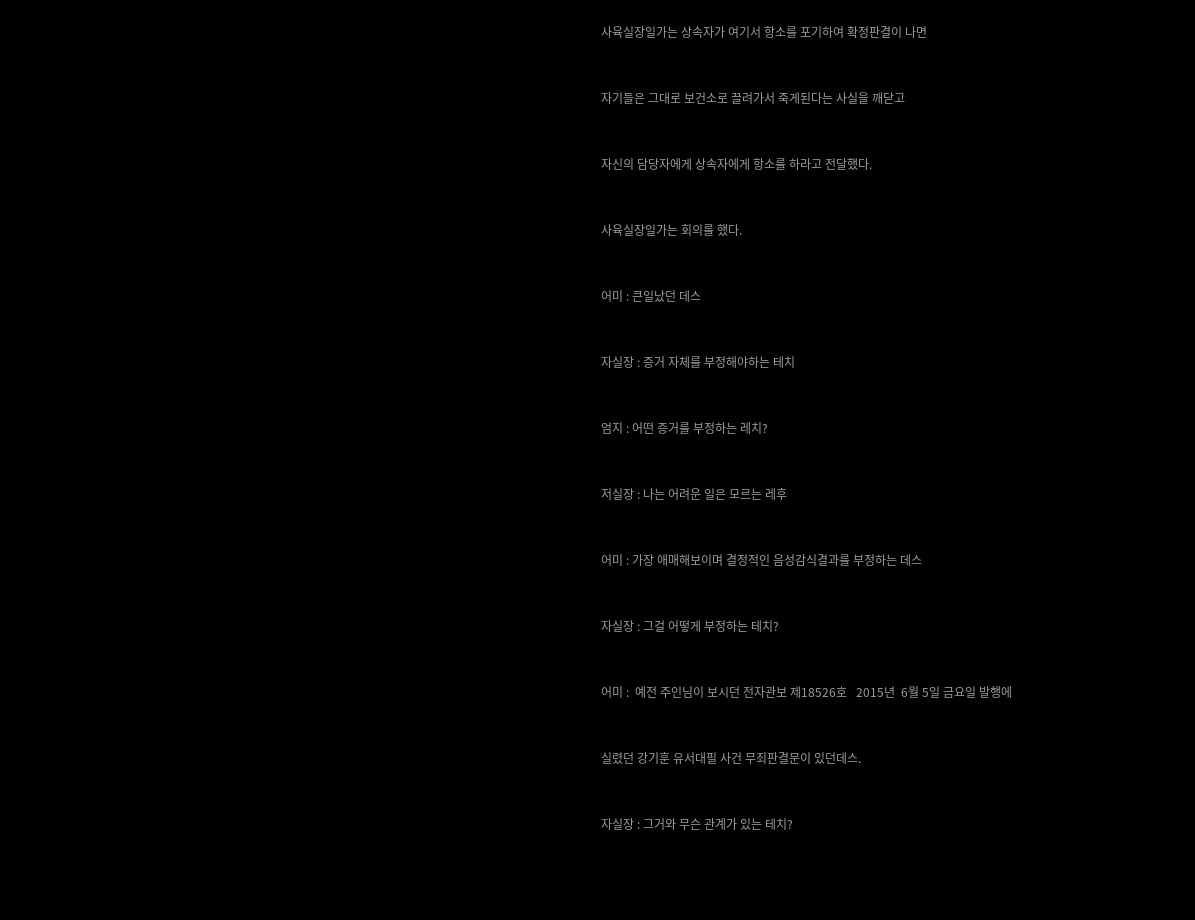사육실장일가는 상속자가 여기서 항소를 포기하여 확정판결이 나면


자기들은 그대로 보건소로 끌려가서 죽게된다는 사실을 깨닫고


자신의 담당자에게 상속자에게 항소를 하라고 전달했다.


사육실장일가는 회의를 했다.


어미 : 큰일났던 데스


자실장 : 증거 자체를 부정해야하는 테치


엄지 : 어떤 증거를 부정하는 레치?


저실장 : 나는 어려운 일은 모르는 레후


어미 : 가장 애매해보이며 결정적인 음성감식결과를 부정하는 데스


자실장 : 그걸 어떻게 부정하는 테치?


어미 :  예전 주인님이 보시던 전자관보 제18526호   2015년  6월 5일 금요일 발행에


실렸던 강기훈 유서대필 사건 무죄판결문이 있던데스.


자실장 : 그거와 무슨 관계가 있는 테치?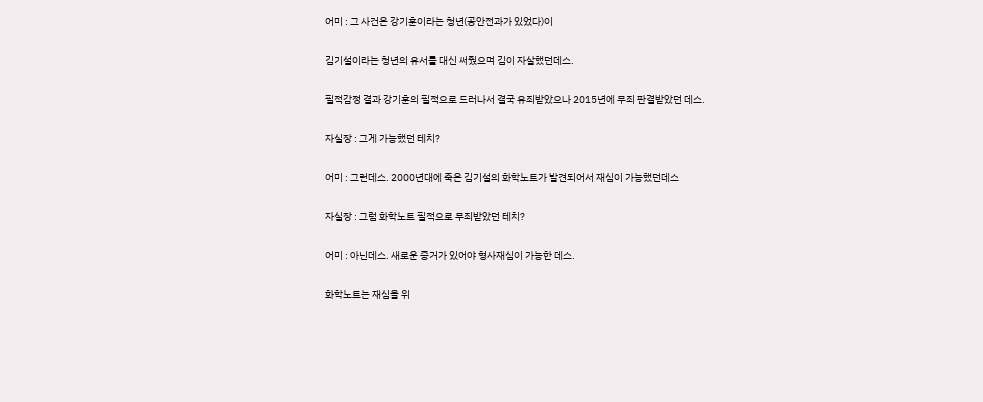어미 : 그 사건은 강기훈이라는 청년(공안전과가 있었다)이


김기설이라는 청년의 유서를 대신 써줬으며 김이 자살했던데스.


필적감정 결과 강기훈의 필적으로 드러나서 결국 유죄받았으나 2015년에 무죄 판결받았던 데스.


자실장 : 그게 가능했던 테치?


어미 : 그런데스. 2000년대에 죽은 김기설의 화학노트가 발견되어서 재심이 가능했던데스


자실장 : 그럼 화학노트 필적으로 무죄받았던 테치?


어미 : 아닌데스. 새로운 증거가 있어야 형사재심이 가능한 데스.


화학노트는 재심을 위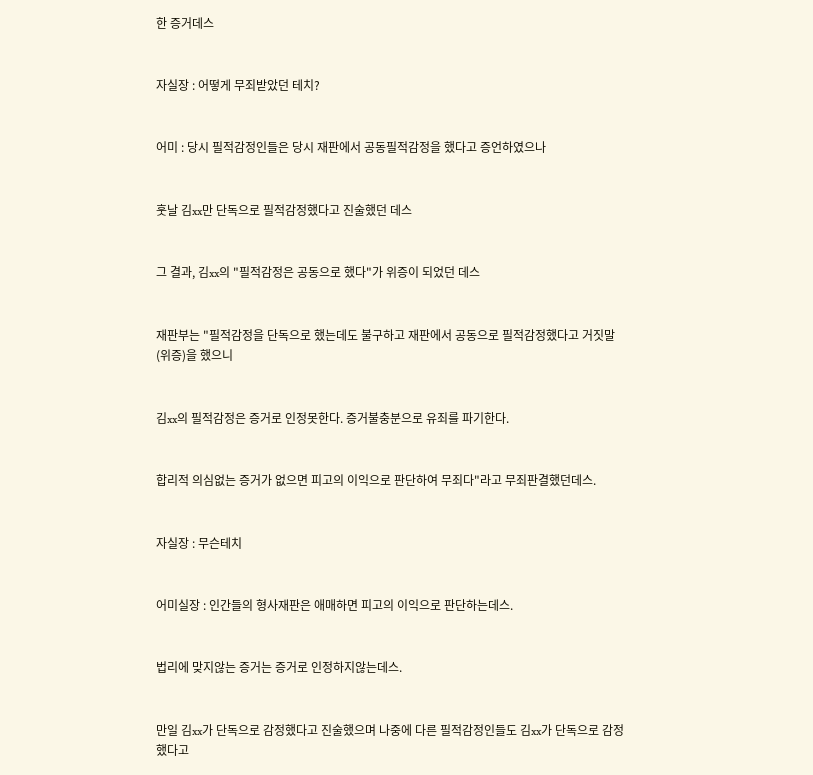한 증거데스


자실장 : 어떻게 무죄받았던 테치?


어미 : 당시 필적감정인들은 당시 재판에서 공동필적감정을 했다고 증언하였으나


훗날 김xx만 단독으로 필적감정했다고 진술했던 데스


그 결과, 김xx의 "필적감정은 공동으로 했다"가 위증이 되었던 데스


재판부는 "필적감정을 단독으로 했는데도 불구하고 재판에서 공동으로 필적감정했다고 거짓말(위증)을 했으니


김xx의 필적감정은 증거로 인정못한다. 증거불충분으로 유죄를 파기한다.


합리적 의심없는 증거가 없으면 피고의 이익으로 판단하여 무죄다"라고 무죄판결했던데스.


자실장 : 무슨테치


어미실장 : 인간들의 형사재판은 애매하면 피고의 이익으로 판단하는데스.


법리에 맞지않는 증거는 증거로 인정하지않는데스.


만일 김xx가 단독으로 감정했다고 진술했으며 나중에 다른 필적감정인들도 김xx가 단독으로 감정했다고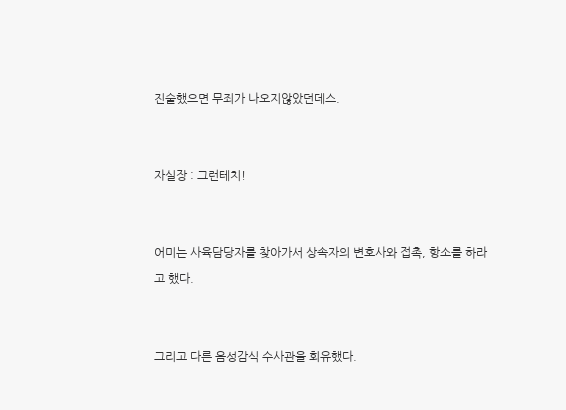진술했으면 무죄가 나오지않았던데스.


자실장 : 그런테치!


어미는 사육담당자를 찾아가서 상속자의 변호사와 접촉, 항소를 하라고 했다.


그리고 다른 음성감식 수사관을 회유했다.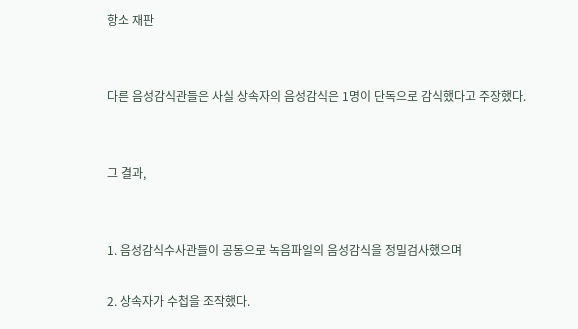항소 재판


다른 음성감식관들은 사실 상속자의 음성감식은 1명이 단독으로 감식했다고 주장했다.


그 결과,


1. 음성감식수사관들이 공동으로 녹음파일의 음성감식을 정밀검사했으며

2. 상속자가 수첩을 조작했다.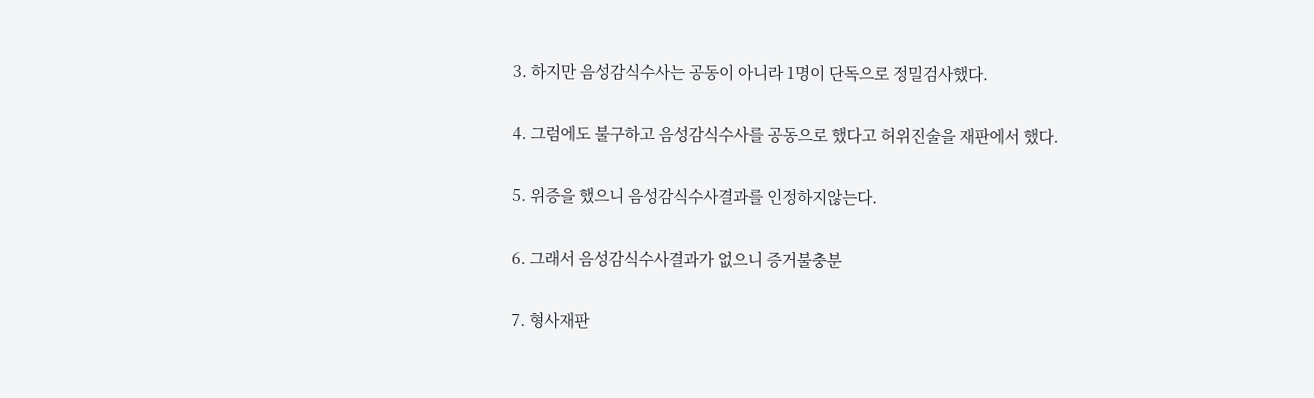3. 하지만 음성감식수사는 공동이 아니라 1명이 단독으로 정밀검사했다.

4. 그럼에도 불구하고 음성감식수사를 공동으로 했다고 허위진술을 재판에서 했다.

5. 위증을 했으니 음성감식수사결과를 인정하지않는다.

6. 그래서 음성감식수사결과가 없으니 증거불충분

7. 형사재판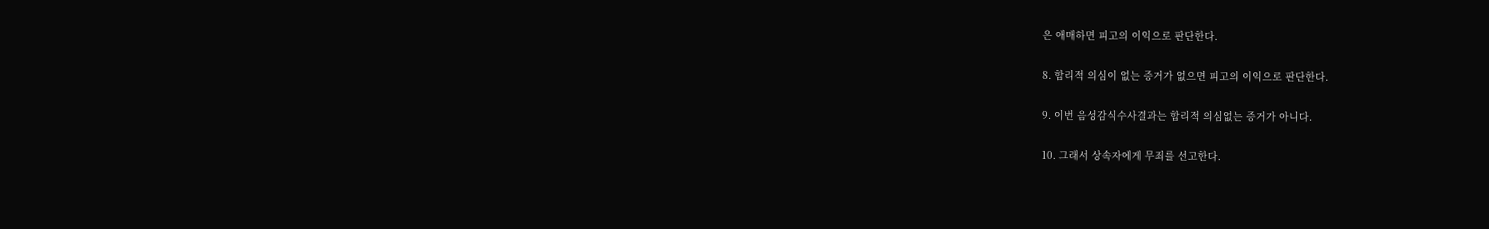은 애매하면 피고의 이익으로 판단한다.

8. 합리적 의심이 없는 증거가 없으면 피고의 이익으로 판단한다.

9. 이번 음성감식수사결과는 합리적 의심없는 증거가 아니다.

10. 그래서 상속자에게 무죄를 선고한다.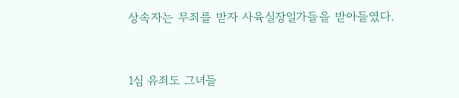상속자는 무죄를 받자 사육실장일가들을 받아들였다.


1심 유죄도 그녀들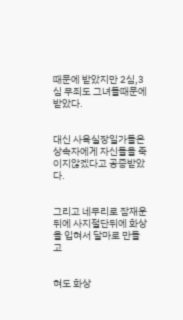때문에 받았지만 2심,3심 무죄도 그녀들때문에 받았다.


대신 사육실장일가들은 상속자에게 자신들을 죽이지않겠다고 공증받았다.


그리고 네무리로 잠재운뒤에 사지절단뒤에 화상을 입혀서 달마로 만들고


혀도 화상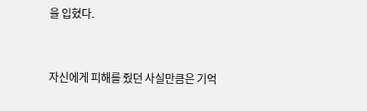을 입혔다.


자신에게 피해를 줬던 사실만큼은 기억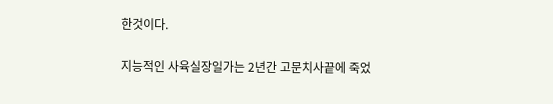한것이다.


지능적인 사육실장일가는 2년간 고문치사끝에 죽었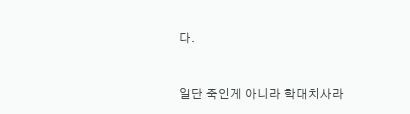다.



일단 죽인게 아니라 학대치사라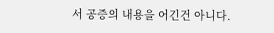서 공증의 내용을 어긴건 아니다.